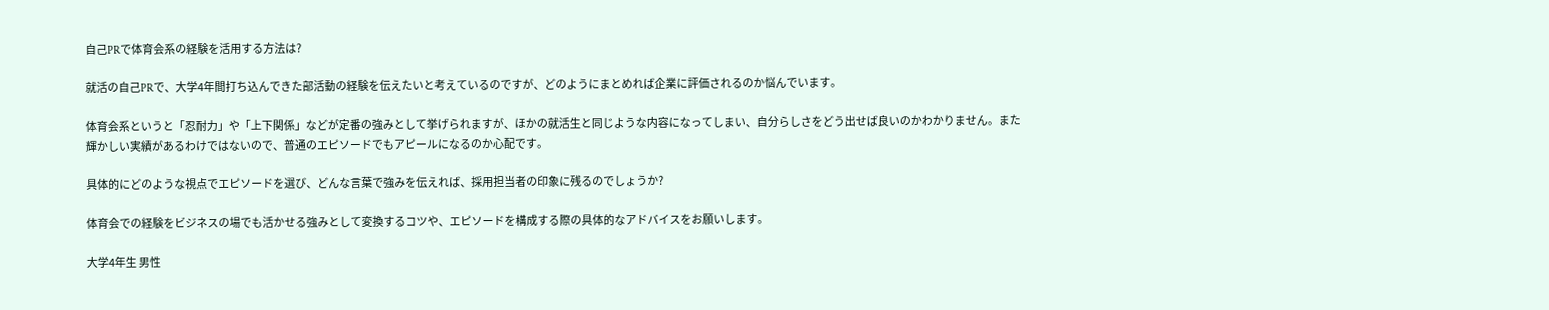自己PRで体育会系の経験を活用する方法は?

就活の自己PRで、大学4年間打ち込んできた部活動の経験を伝えたいと考えているのですが、どのようにまとめれば企業に評価されるのか悩んでいます。

体育会系というと「忍耐力」や「上下関係」などが定番の強みとして挙げられますが、ほかの就活生と同じような内容になってしまい、自分らしさをどう出せば良いのかわかりません。また輝かしい実績があるわけではないので、普通のエピソードでもアピールになるのか心配です。

具体的にどのような視点でエピソードを選び、どんな言葉で強みを伝えれば、採用担当者の印象に残るのでしょうか?

体育会での経験をビジネスの場でも活かせる強みとして変換するコツや、エピソードを構成する際の具体的なアドバイスをお願いします。

大学4年生 男性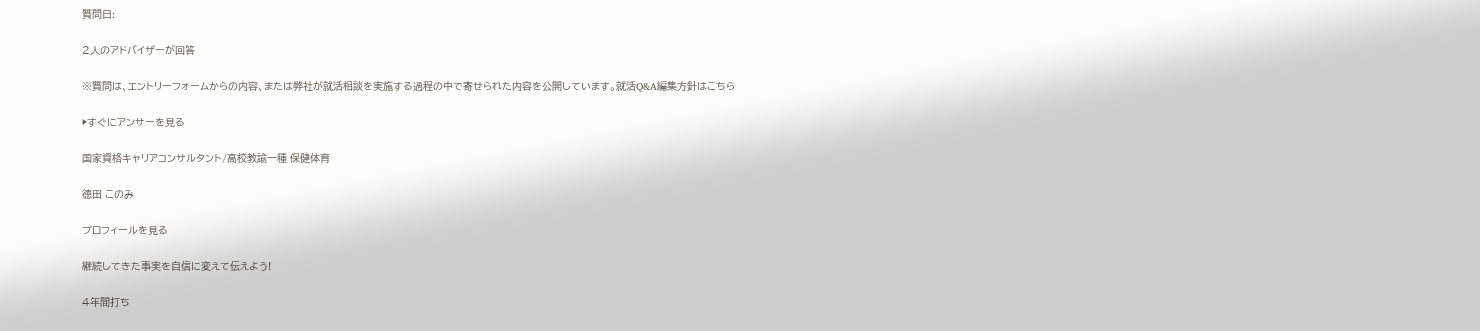質問日:

2人のアドバイザーが回答

※質問は、エントリーフォームからの内容、または弊社が就活相談を実施する過程の中で寄せられた内容を公開しています。就活Q&A編集方針はこちら

▶すぐにアンサーを見る

国家資格キャリアコンサルタント/高校教諭一種 保健体育

徳田 このみ

プロフィールを見る

継続してきた事実を自信に変えて伝えよう!

4年間打ち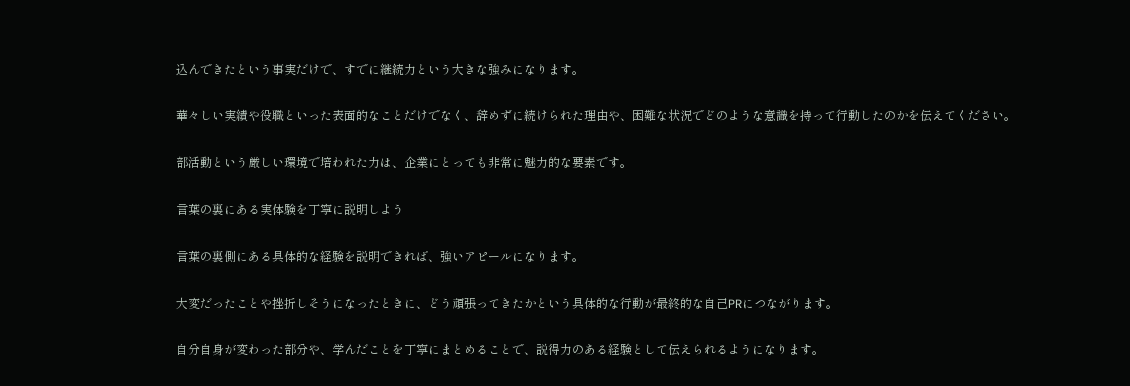込んできたという事実だけで、すでに継続力という大きな強みになります。

華々しい実績や役職といった表面的なことだけでなく、辞めずに続けられた理由や、困難な状況でどのような意識を持って行動したのかを伝えてください。

部活動という厳しい環境で培われた力は、企業にとっても非常に魅力的な要素です。

言葉の裏にある実体験を丁寧に説明しよう

言葉の裏側にある具体的な経験を説明できれば、強いアピールになります。

大変だったことや挫折しそうになったときに、どう頑張ってきたかという具体的な行動が最終的な自己PRにつながります。

自分自身が変わった部分や、学んだことを丁寧にまとめることで、説得力のある経験として伝えられるようになります。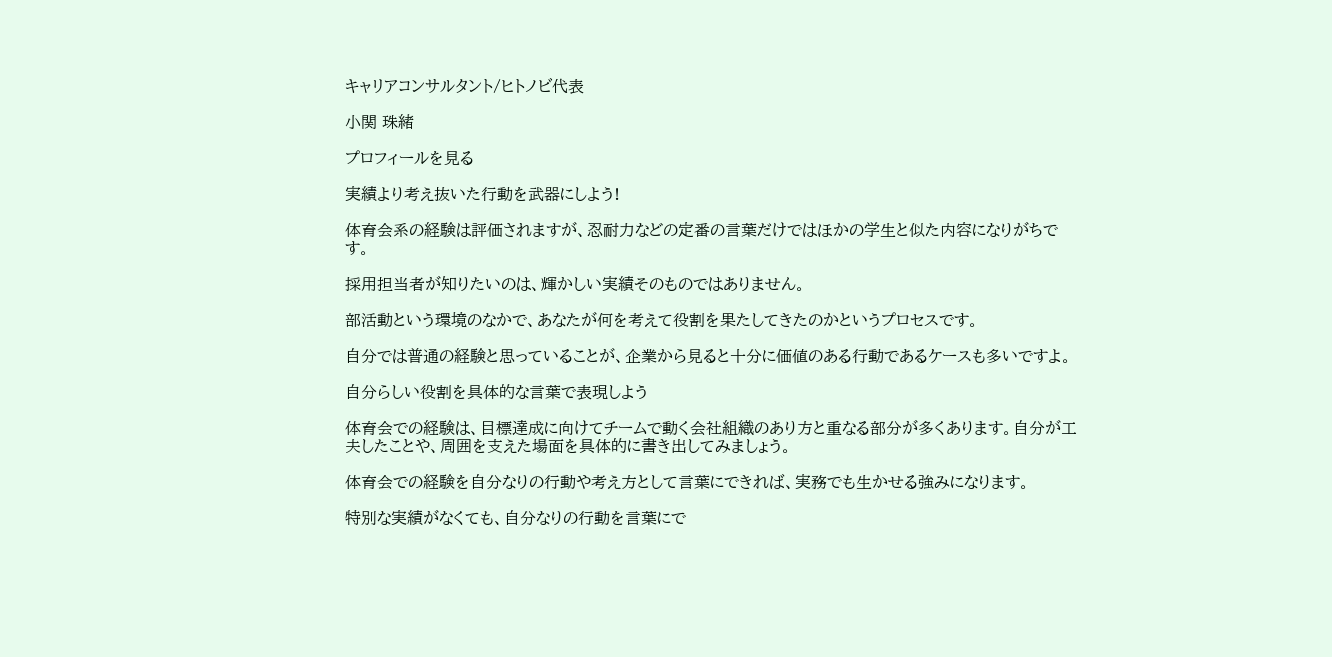キャリアコンサルタント/ヒトノビ代表

小関 珠緒

プロフィールを見る

実績より考え抜いた行動を武器にしよう!

体育会系の経験は評価されますが、忍耐力などの定番の言葉だけではほかの学生と似た内容になりがちです。

採用担当者が知りたいのは、輝かしい実績そのものではありません。

部活動という環境のなかで、あなたが何を考えて役割を果たしてきたのかというプロセスです。

自分では普通の経験と思っていることが、企業から見ると十分に価値のある行動であるケースも多いですよ。

自分らしい役割を具体的な言葉で表現しよう

体育会での経験は、目標達成に向けてチームで動く会社組織のあり方と重なる部分が多くあります。自分が工夫したことや、周囲を支えた場面を具体的に書き出してみましょう。

体育会での経験を自分なりの行動や考え方として言葉にできれば、実務でも生かせる強みになります。

特別な実績がなくても、自分なりの行動を言葉にで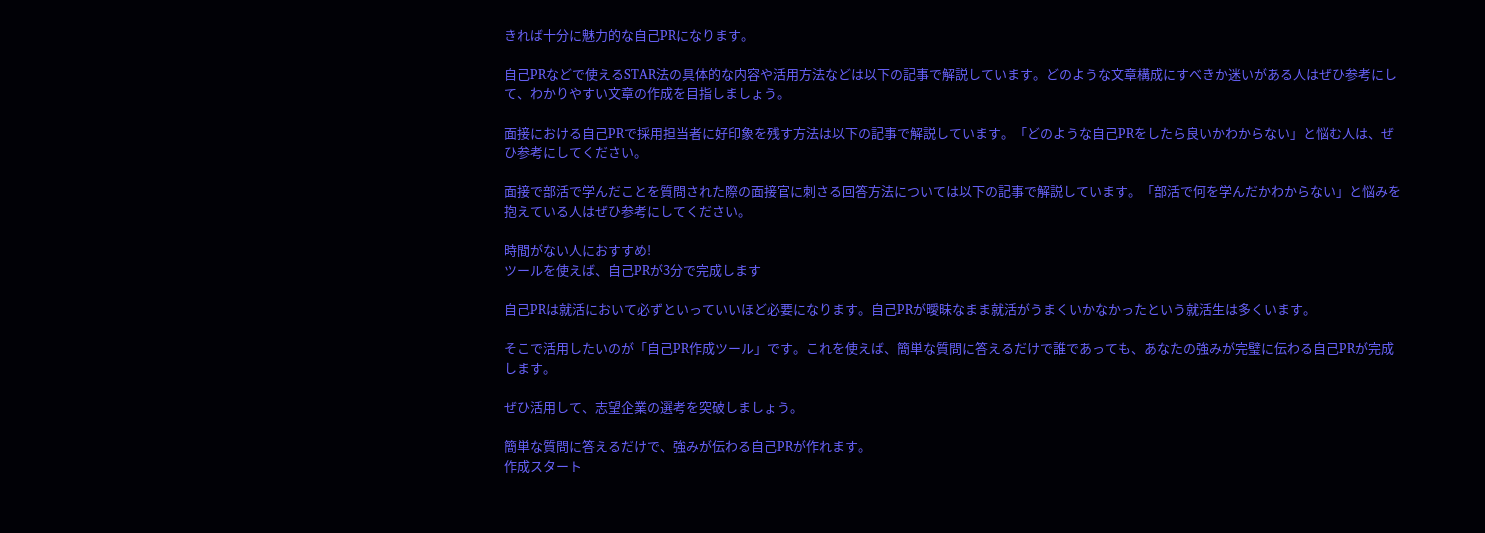きれば十分に魅力的な自己PRになります。

自己PRなどで使えるSTAR法の具体的な内容や活用方法などは以下の記事で解説しています。どのような文章構成にすべきか迷いがある人はぜひ参考にして、わかりやすい文章の作成を目指しましょう。

面接における自己PRで採用担当者に好印象を残す方法は以下の記事で解説しています。「どのような自己PRをしたら良いかわからない」と悩む人は、ぜひ参考にしてください。

面接で部活で学んだことを質問された際の面接官に刺さる回答方法については以下の記事で解説しています。「部活で何を学んだかわからない」と悩みを抱えている人はぜひ参考にしてください。

時間がない人におすすめ!
ツールを使えば、自己PRが3分で完成します

自己PRは就活において必ずといっていいほど必要になります。自己PRが曖昧なまま就活がうまくいかなかったという就活生は多くいます。

そこで活用したいのが「自己PR作成ツール」です。これを使えば、簡単な質問に答えるだけで誰であっても、あなたの強みが完璧に伝わる自己PRが完成します。

ぜひ活用して、志望企業の選考を突破しましょう。

簡単な質問に答えるだけで、強みが伝わる自己PRが作れます。
作成スタート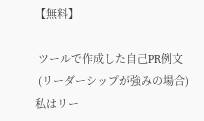【無料】

 ツールで作成した自己PR例文
 (リーダーシップが強みの場合)
私はリー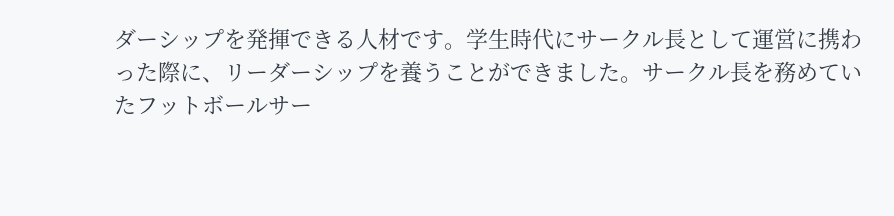ダーシップを発揮できる人材です。学生時代にサークル長として運営に携わった際に、リーダーシップを養うことができました。サークル長を務めていたフットボールサー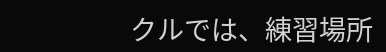クルでは、練習場所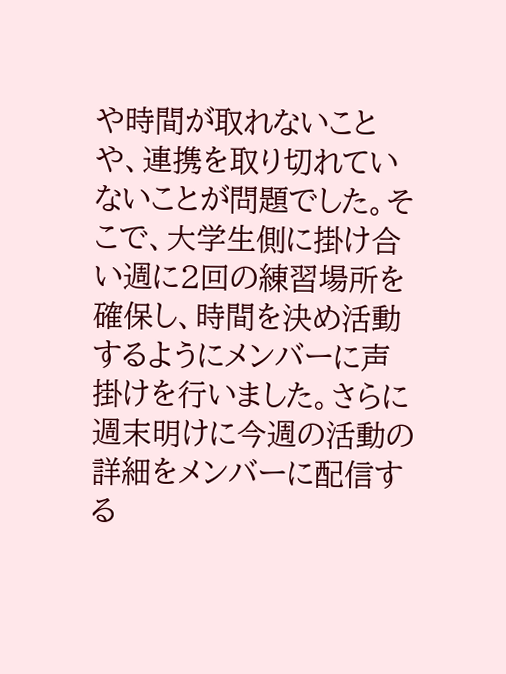や時間が取れないことや、連携を取り切れていないことが問題でした。そこで、大学生側に掛け合い週に2回の練習場所を確保し、時間を決め活動するようにメンバーに声掛けを行いました。さらに週末明けに今週の活動の詳細をメンバーに配信する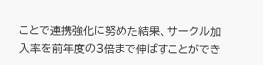ことで連携強化に努めた結果、サークル加入率を前年度の3倍まで伸ばすことができ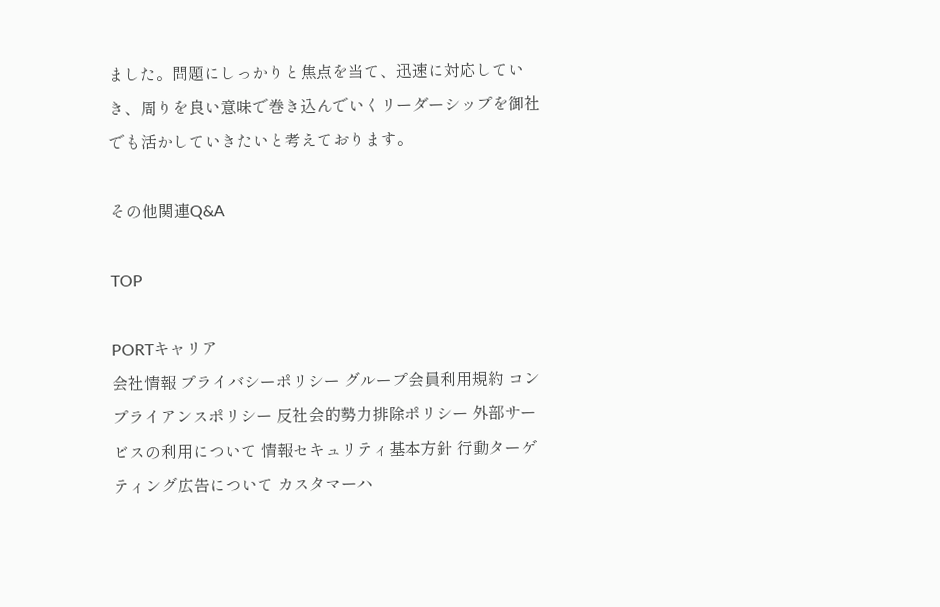ました。問題にしっかりと焦点を当て、迅速に対応していき、周りを良い意味で巻き込んでいくリーダーシップを御社でも活かしていきたいと考えております。

その他関連Q&A

TOP

PORTキャリア
会社情報 プライバシーポリシー グループ会員利用規約 コンプライアンスポリシー 反社会的勢力排除ポリシー 外部サービスの利用について 情報セキュリティ基本方針 行動ターゲティング広告について カスタマーハ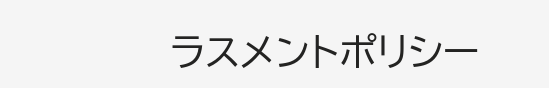ラスメントポリシー